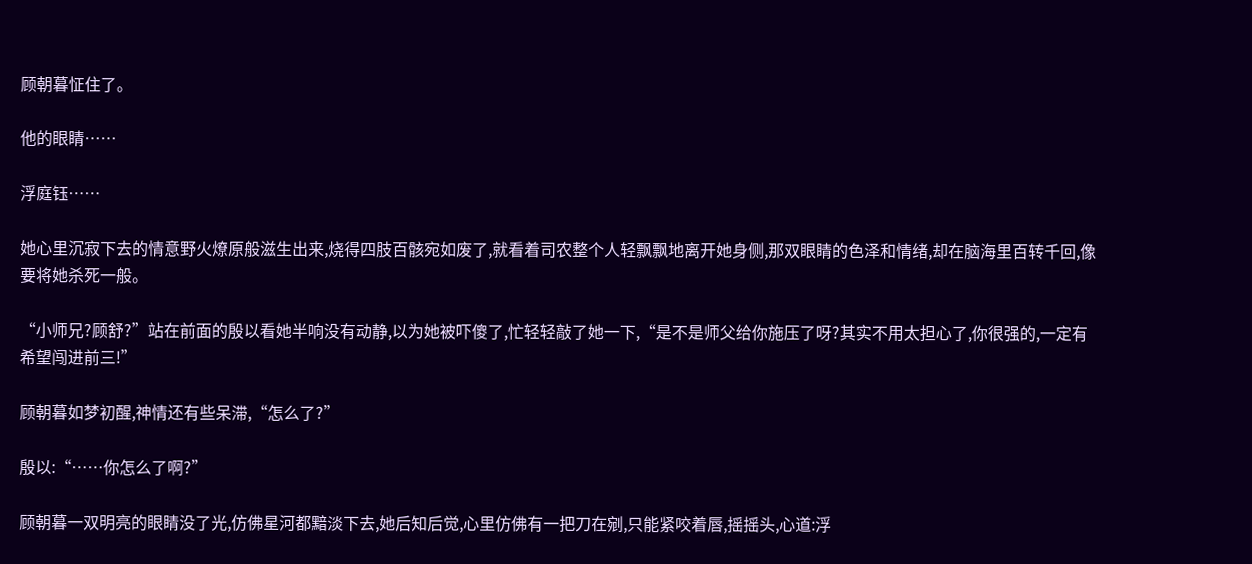顾朝暮怔住了。

他的眼睛……

浮庭钰……

她心里沉寂下去的情意野火燎原般滋生出来,烧得四肢百骸宛如废了,就看着司农整个人轻飘飘地离开她身侧,那双眼睛的色泽和情绪,却在脑海里百转千回,像要将她杀死一般。

“小师兄?顾舒?”站在前面的殷以看她半响没有动静,以为她被吓傻了,忙轻轻敲了她一下,“是不是师父给你施压了呀?其实不用太担心了,你很强的,一定有希望闯进前三!”

顾朝暮如梦初醒,神情还有些呆滞,“怎么了?”

殷以:“……你怎么了啊?”

顾朝暮一双明亮的眼睛没了光,仿佛星河都黯淡下去,她后知后觉,心里仿佛有一把刀在剜,只能紧咬着唇,摇摇头,心道:浮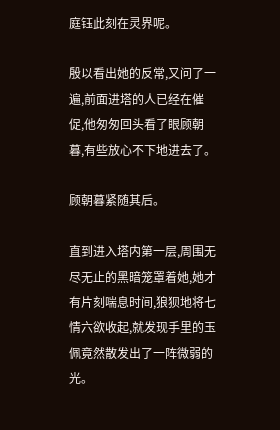庭钰此刻在灵界呢。

殷以看出她的反常,又问了一遍,前面进塔的人已经在催促,他匆匆回头看了眼顾朝暮,有些放心不下地进去了。

顾朝暮紧随其后。

直到进入塔内第一层,周围无尽无止的黑暗笼罩着她,她才有片刻喘息时间,狼狈地将七情六欲收起,就发现手里的玉佩竟然散发出了一阵微弱的光。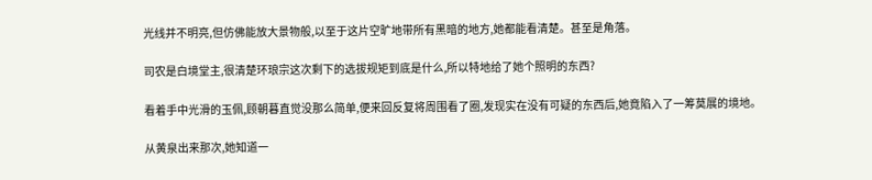光线并不明亮,但仿佛能放大景物般,以至于这片空旷地带所有黑暗的地方,她都能看清楚。甚至是角落。

司农是白境堂主,很清楚环琅宗这次剩下的选拔规矩到底是什么,所以特地给了她个照明的东西?

看着手中光滑的玉佩,顾朝暮直觉没那么简单,便来回反复将周围看了圈,发现实在没有可疑的东西后,她竟陷入了一筹莫展的境地。

从黄泉出来那次,她知道一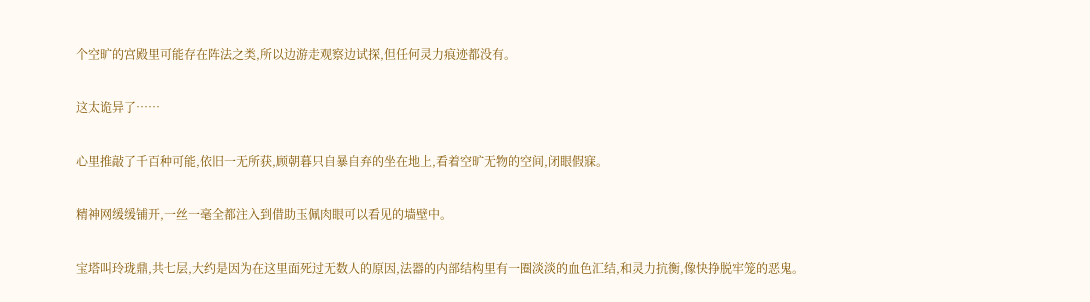个空旷的宫殿里可能存在阵法之类,所以边游走观察边试探,但任何灵力痕迹都没有。

这太诡异了……

心里推敲了千百种可能,依旧一无所获,顾朝暮只自暴自弃的坐在地上,看着空旷无物的空间,闭眼假寐。

精神网缓缓铺开,一丝一毫全都注入到借助玉佩肉眼可以看见的墙壁中。

宝塔叫玲珑鼎,共七层,大约是因为在这里面死过无数人的原因,法器的内部结构里有一圈淡淡的血色汇结,和灵力抗衡,像快挣脱牢笼的恶鬼。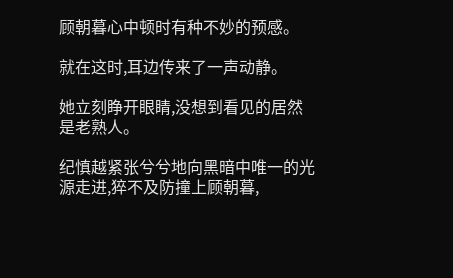顾朝暮心中顿时有种不妙的预感。

就在这时,耳边传来了一声动静。

她立刻睁开眼睛,没想到看见的居然是老熟人。

纪慎越紧张兮兮地向黑暗中唯一的光源走进,猝不及防撞上顾朝暮,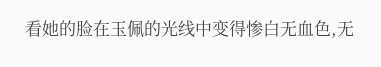看她的脸在玉佩的光线中变得惨白无血色,无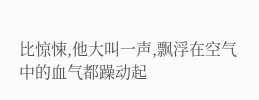比惊悚,他大叫一声,飘浮在空气中的血气都躁动起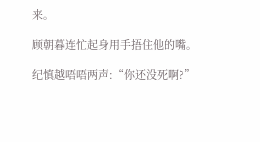来。

顾朝暮连忙起身用手捂住他的嘴。

纪慎越唔唔两声:“你还没死啊?”